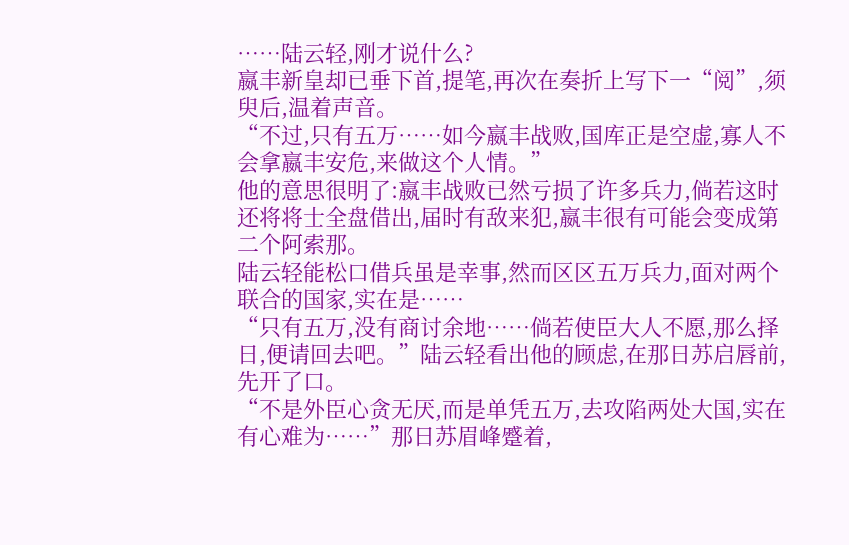……陆云轻,刚才说什么?
嬴丰新皇却已垂下首,提笔,再次在奏折上写下一“阅”,须臾后,温着声音。
“不过,只有五万……如今嬴丰战败,国库正是空虚,寡人不会拿嬴丰安危,来做这个人情。”
他的意思很明了:嬴丰战败已然亏损了许多兵力,倘若这时还将将士全盘借出,届时有敌来犯,嬴丰很有可能会变成第二个阿索那。
陆云轻能松口借兵虽是幸事,然而区区五万兵力,面对两个联合的国家,实在是……
“只有五万,没有商讨余地……倘若使臣大人不愿,那么择日,便请回去吧。”陆云轻看出他的顾虑,在那日苏启唇前,先开了口。
“不是外臣心贪无厌,而是单凭五万,去攻陷两处大国,实在有心难为……”那日苏眉峰蹙着,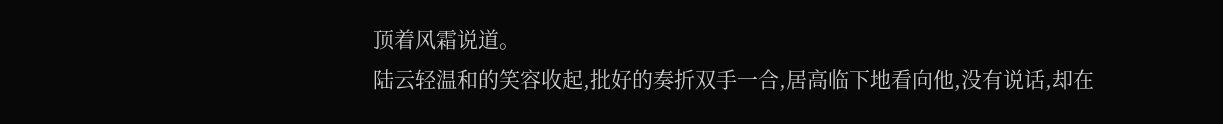顶着风霜说道。
陆云轻温和的笑容收起,批好的奏折双手一合,居高临下地看向他,没有说话,却在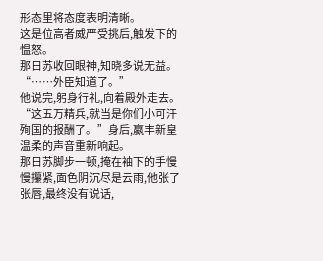形态里将态度表明清晰。
这是位高者威严受挑后,触发下的愠怒。
那日苏收回眼神,知晓多说无益。
“……外臣知道了。”
他说完,躬身行礼,向着殿外走去。
“这五万精兵,就当是你们小可汗殉国的报酬了。”身后,嬴丰新皇温柔的声音重新响起。
那日苏脚步一顿,掩在袖下的手慢慢攥紧,面色阴沉尽是云雨,他张了张唇,最终没有说话,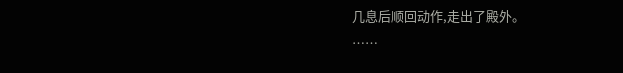几息后顺回动作,走出了殿外。
……